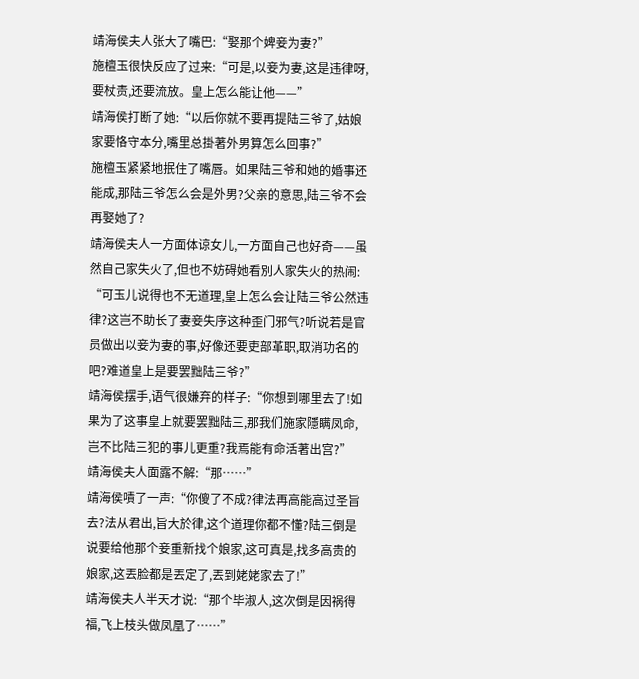靖海侯夫人张大了嘴巴:“娶那个婢妾为妻?”
施檀玉很快反应了过来:“可是,以妾为妻,这是违律呀,要杖责,还要流放。皇上怎么能让他——”
靖海侯打断了她:“以后你就不要再提陆三爷了,姑娘家要恪守本分,嘴里总掛著外男算怎么回事?”
施檀玉紧紧地抿住了嘴唇。如果陆三爷和她的婚事还能成,那陆三爷怎么会是外男?父亲的意思,陆三爷不会再娶她了?
靖海侯夫人一方面体谅女儿,一方面自己也好奇——虽然自己家失火了,但也不妨碍她看別人家失火的热闹:
“可玉儿说得也不无道理,皇上怎么会让陆三爷公然违律?这岂不助长了妻妾失序这种歪门邪气?听说若是官员做出以妾为妻的事,好像还要吏部革职,取消功名的吧?难道皇上是要罢黜陆三爷?”
靖海侯摆手,语气很嫌弃的样子:“你想到哪里去了!如果为了这事皇上就要罢黜陆三,那我们施家隱瞒凤命,岂不比陆三犯的事儿更重?我焉能有命活著出宫?”
靖海侯夫人面露不解:“那……”
靖海侯嘖了一声:“你傻了不成?律法再高能高过圣旨去?法从君出,旨大於律,这个道理你都不懂?陆三倒是说要给他那个妾重新找个娘家,这可真是,找多高贵的娘家,这丟脸都是丟定了,丟到姥姥家去了!”
靖海侯夫人半天才说:“那个毕淑人,这次倒是因祸得福,飞上枝头做凤凰了……”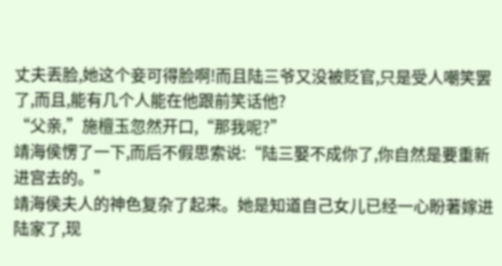丈夫丟脸,她这个妾可得脸啊!而且陆三爷又没被贬官,只是受人嘲笑罢了,而且,能有几个人能在他跟前笑话他?
“父亲,”施檀玉忽然开口,“那我呢?”
靖海侯愣了一下,而后不假思索说:“陆三娶不成你了,你自然是要重新进宫去的。”
靖海侯夫人的神色复杂了起来。她是知道自己女儿已经一心盼著嫁进陆家了,现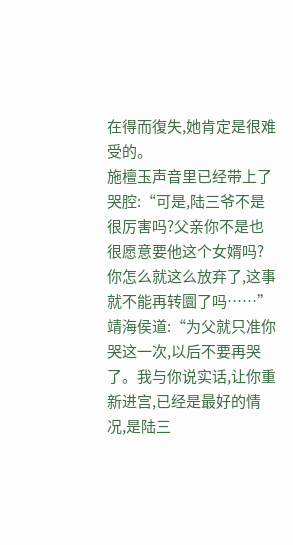在得而復失,她肯定是很难受的。
施檀玉声音里已经带上了哭腔:“可是,陆三爷不是很厉害吗?父亲你不是也很愿意要他这个女婿吗?你怎么就这么放弃了,这事就不能再转圜了吗……”
靖海侯道:“为父就只准你哭这一次,以后不要再哭了。我与你说实话,让你重新进宫,已经是最好的情况,是陆三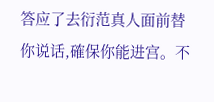答应了去衍范真人面前替你说话,確保你能进宫。不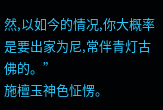然,以如今的情况,你大概率是要出家为尼,常伴青灯古佛的。”
施檀玉神色怔愣。